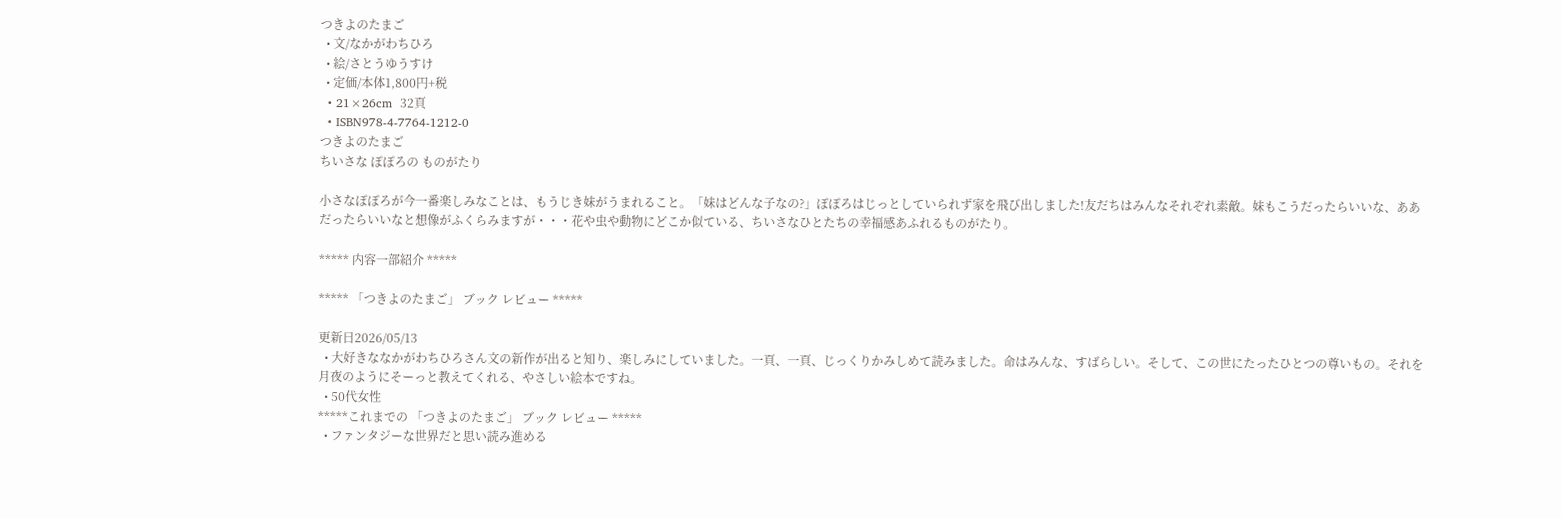つきよのたまご
  • 文/なかがわちひろ
  • 絵/さとうゆうすけ
  • 定価/本体1,800円+税
  • 21×26cm  32頁
  • ISBN978-4-7764-1212-0
つきよのたまご
ちいさな ぽぽろの ものがたり

小さなぽぽろが今一番楽しみなことは、もうじき妹がうまれること。「妹はどんな子なの?」ぽぽろはじっとしていられず家を飛び出しました!友だちはみんなそれぞれ素敵。妹もこうだったらいいな、ああだったらいいなと想像がふくらみますが・・・花や虫や動物にどこか似ている、ちいさなひとたちの幸福感あふれるものがたり。

***** 内容一部紹介 *****

***** 「つきよのたまご」 ブック レビュー *****

更新日2026/05/13
  • 大好きななかがわちひろさん文の新作が出ると知り、楽しみにしていました。一頁、一頁、じっくりかみしめて読みました。命はみんな、すばらしい。そして、この世にたったひとつの尊いもの。それを月夜のようにそーっと教えてくれる、やさしい絵本ですね。
  • 50代女性
*****これまでの 「つきよのたまご」 ブック レビュー *****
  • ファンタジーな世界だと思い読み進める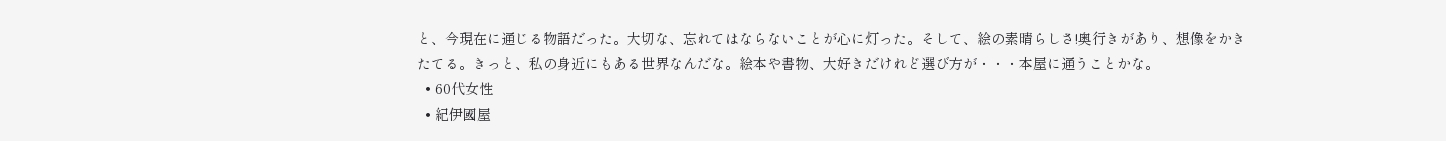と、今現在に通じる物語だった。大切な、忘れてはならないことが心に灯った。そして、絵の素晴らしさ!奥行きがあり、想像をかきたてる。きっと、私の身近にもある世界なんだな。絵本や書物、大好きだけれど選び方が・・・本屋に通うことかな。
  • 60代女性
  • 紀伊國屋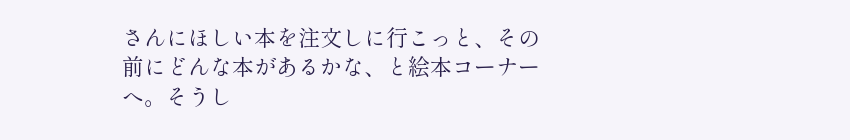さんにほしい本を注文しに行こっと、その前にどんな本があるかな、と絵本コーナーへ。そうし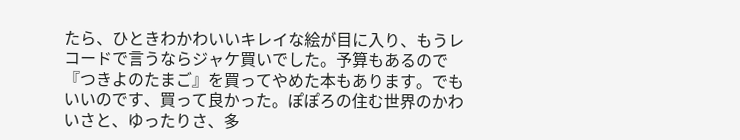たら、ひときわかわいいキレイな絵が目に入り、もうレコードで言うならジャケ買いでした。予算もあるので『つきよのたまご』を買ってやめた本もあります。でもいいのです、買って良かった。ぽぽろの住む世界のかわいさと、ゆったりさ、多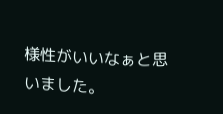様性がいいなぁと思いました。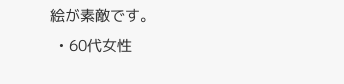絵が素敵です。
  • 60代女性